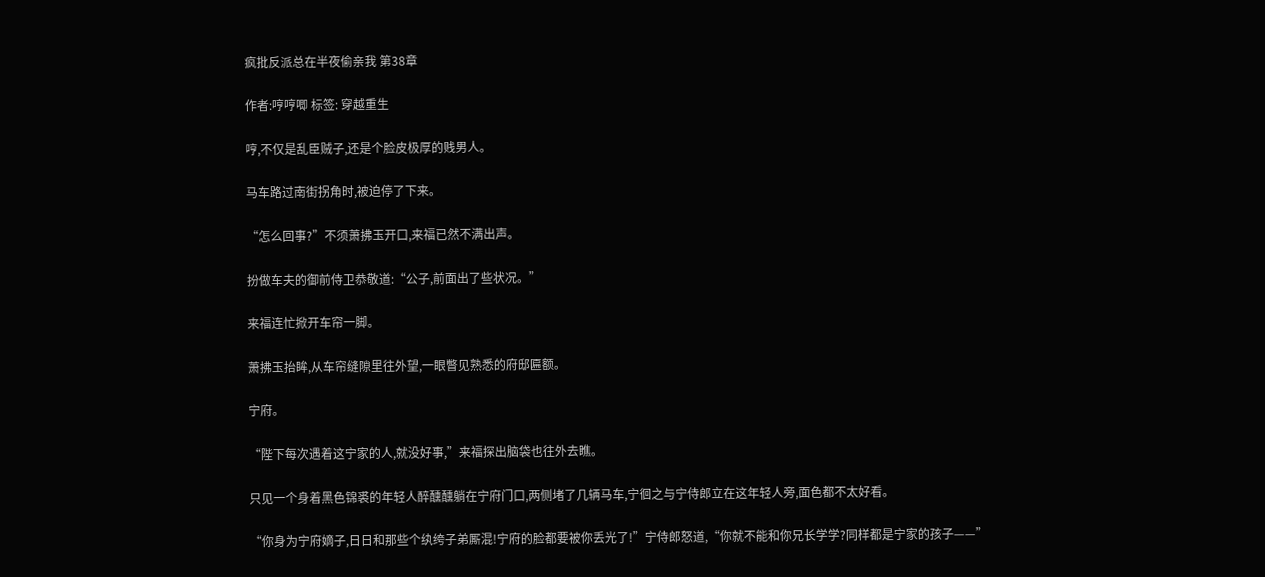疯批反派总在半夜偷亲我 第38章

作者:哼哼唧 标签: 穿越重生

哼,不仅是乱臣贼子,还是个脸皮极厚的贱男人。

马车路过南街拐角时,被迫停了下来。

“怎么回事?”不须萧拂玉开口,来福已然不满出声。

扮做车夫的御前侍卫恭敬道:“公子,前面出了些状况。”

来福连忙掀开车帘一脚。

萧拂玉抬眸,从车帘缝隙里往外望,一眼瞥见熟悉的府邸匾额。

宁府。

“陛下每次遇着这宁家的人,就没好事,”来福探出脑袋也往外去瞧。

只见一个身着黑色锦裘的年轻人醉醺醺躺在宁府门口,两侧堵了几辆马车,宁徊之与宁侍郎立在这年轻人旁,面色都不太好看。

“你身为宁府嫡子,日日和那些个纨绔子弟厮混!宁府的脸都要被你丢光了!”宁侍郎怒道,“你就不能和你兄长学学?同样都是宁家的孩子——”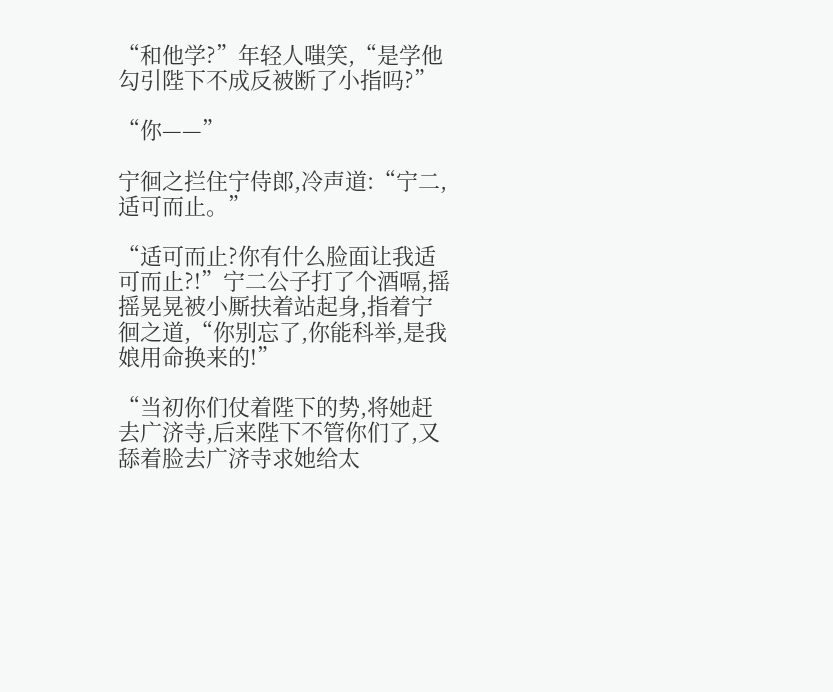“和他学?”年轻人嗤笑,“是学他勾引陛下不成反被断了小指吗?”

“你——”

宁徊之拦住宁侍郎,冷声道:“宁二,适可而止。”

“适可而止?你有什么脸面让我适可而止?!”宁二公子打了个酒嗝,摇摇晃晃被小厮扶着站起身,指着宁徊之道,“你别忘了,你能科举,是我娘用命换来的!”

“当初你们仗着陛下的势,将她赶去广济寺,后来陛下不管你们了,又舔着脸去广济寺求她给太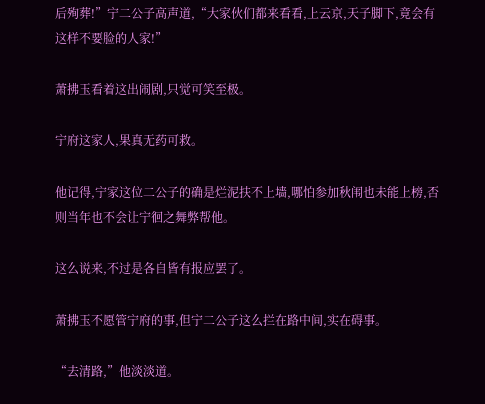后殉葬!”宁二公子高声道,“大家伙们都来看看,上云京,天子脚下,竟会有这样不要脸的人家!”

萧拂玉看着这出闹剧,只觉可笑至极。

宁府这家人,果真无药可救。

他记得,宁家这位二公子的确是烂泥扶不上墙,哪怕参加秋闱也未能上榜,否则当年也不会让宁徊之舞弊帮他。

这么说来,不过是各自皆有报应罢了。

萧拂玉不愿管宁府的事,但宁二公子这么拦在路中间,实在碍事。

“去清路,”他淡淡道。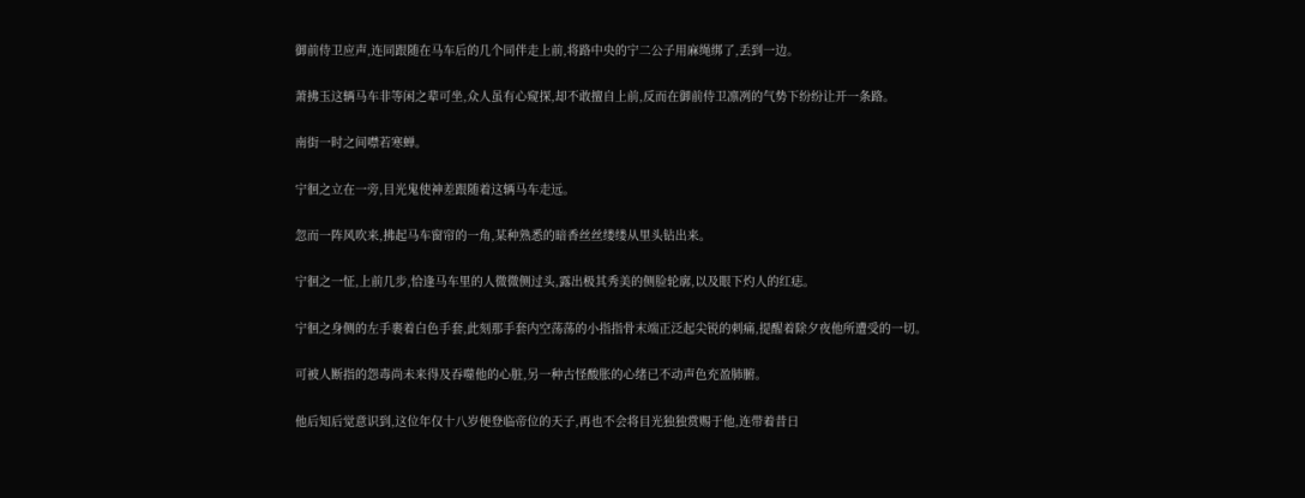御前侍卫应声,连同跟随在马车后的几个同伴走上前,将路中央的宁二公子用麻绳绑了,丢到一边。

萧拂玉这辆马车非等闲之辈可坐,众人虽有心窥探,却不敢擅自上前,反而在御前侍卫凛冽的气势下纷纷让开一条路。

南街一时之间噤若寒蝉。

宁徊之立在一旁,目光鬼使神差跟随着这辆马车走远。

忽而一阵风吹来,拂起马车窗帘的一角,某种熟悉的暗香丝丝缕缕从里头钻出来。

宁徊之一怔,上前几步,恰逢马车里的人微微侧过头,露出极其秀美的侧脸轮廓,以及眼下灼人的红痣。

宁徊之身侧的左手裹着白色手套,此刻那手套内空荡荡的小指指骨末端正泛起尖锐的刺痛,提醒着除夕夜他所遭受的一切。

可被人断指的怨毒尚未来得及吞噬他的心脏,另一种古怪酸胀的心绪已不动声色充盈肺腑。

他后知后觉意识到,这位年仅十八岁便登临帝位的天子,再也不会将目光独独赏赐于他,连带着昔日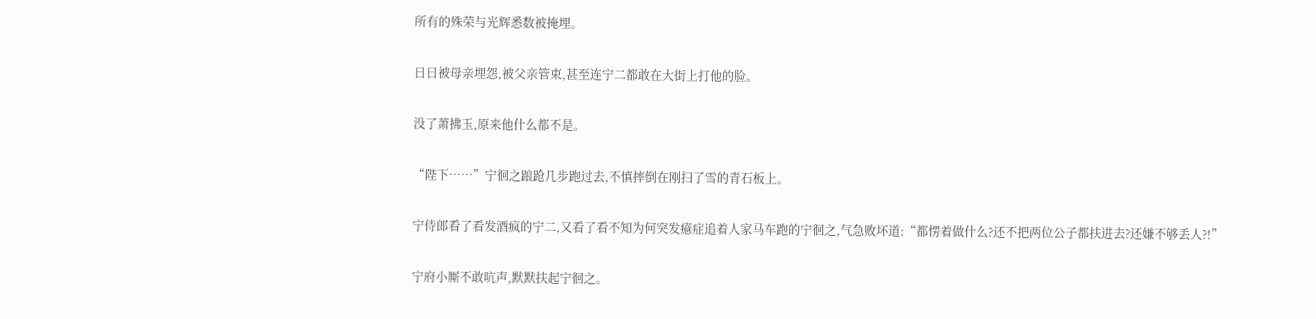所有的殊荣与光辉悉数被掩埋。

日日被母亲埋怨,被父亲管束,甚至连宁二都敢在大街上打他的脸。

没了萧拂玉,原来他什么都不是。

“陛下……”宁徊之踉跄几步跑过去,不慎摔倒在刚扫了雪的青石板上。

宁侍郎看了看发酒疯的宁二,又看了看不知为何突发癔症追着人家马车跑的宁徊之,气急败坏道:“都愣着做什么?还不把两位公子都扶进去?还嫌不够丢人?!”

宁府小厮不敢吭声,默默扶起宁徊之。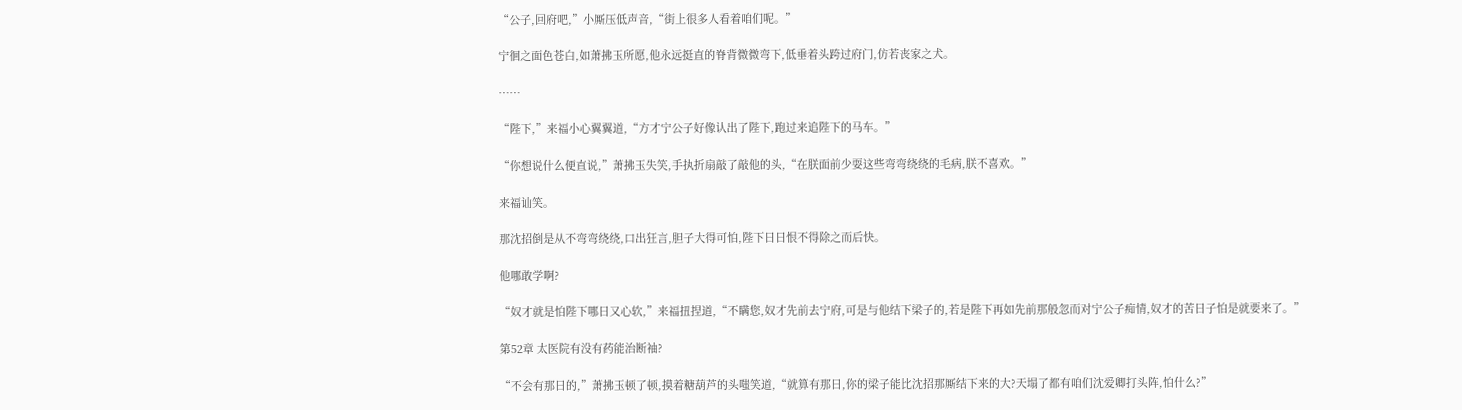“公子,回府吧,”小厮压低声音,“街上很多人看着咱们呢。”

宁徊之面色苍白,如萧拂玉所愿,他永远挺直的脊背微微弯下,低垂着头跨过府门,仿若丧家之犬。

……

“陛下,”来福小心翼翼道,“方才宁公子好像认出了陛下,跑过来追陛下的马车。”

“你想说什么便直说,”萧拂玉失笑,手执折扇敲了敲他的头,“在朕面前少耍这些弯弯绕绕的毛病,朕不喜欢。”

来福讪笑。

那沈招倒是从不弯弯绕绕,口出狂言,胆子大得可怕,陛下日日恨不得除之而后快。

他哪敢学啊?

“奴才就是怕陛下哪日又心软,”来福扭捏道,“不瞒您,奴才先前去宁府,可是与他结下梁子的,若是陛下再如先前那般忽而对宁公子痴情,奴才的苦日子怕是就要来了。”

第52章 太医院有没有药能治断袖?

“不会有那日的,”萧拂玉顿了顿,摸着糖葫芦的头嗤笑道,“就算有那日,你的梁子能比沈招那厮结下来的大?天塌了都有咱们沈爱卿打头阵,怕什么?”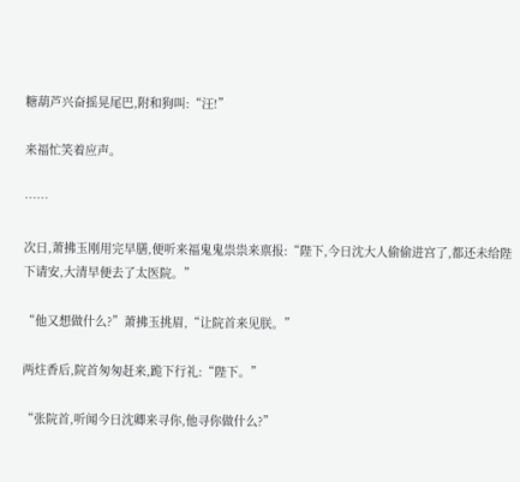糖葫芦兴奋摇晃尾巴,附和狗叫:“汪!”

来福忙笑着应声。

……

次日,萧拂玉刚用完早膳,便听来福鬼鬼祟祟来禀报:“陛下,今日沈大人偷偷进宫了,都还未给陛下请安,大清早便去了太医院。”

“他又想做什么?”萧拂玉挑眉,“让院首来见朕。”

两炷香后,院首匆匆赶来,跪下行礼:“陛下。”

“张院首,听闻今日沈卿来寻你,他寻你做什么?”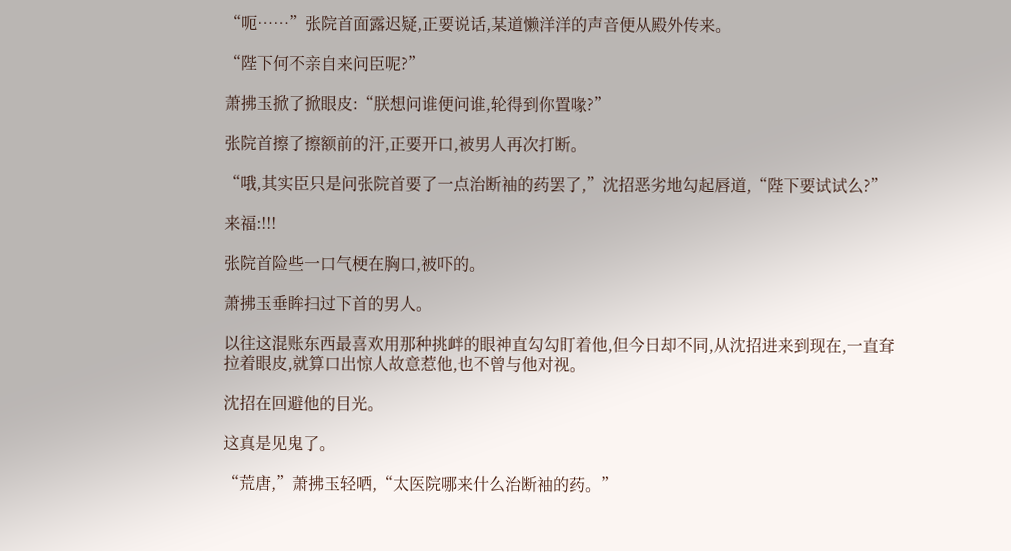“呃……”张院首面露迟疑,正要说话,某道懒洋洋的声音便从殿外传来。

“陛下何不亲自来问臣呢?”

萧拂玉掀了掀眼皮:“朕想问谁便问谁,轮得到你置喙?”

张院首擦了擦额前的汗,正要开口,被男人再次打断。

“哦,其实臣只是问张院首要了一点治断袖的药罢了,”沈招恶劣地勾起唇道,“陛下要试试么?”

来福:!!!

张院首险些一口气梗在胸口,被吓的。

萧拂玉垂眸扫过下首的男人。

以往这混账东西最喜欢用那种挑衅的眼神直勾勾盯着他,但今日却不同,从沈招进来到现在,一直耷拉着眼皮,就算口出惊人故意惹他,也不曾与他对视。

沈招在回避他的目光。

这真是见鬼了。

“荒唐,”萧拂玉轻哂,“太医院哪来什么治断袖的药。”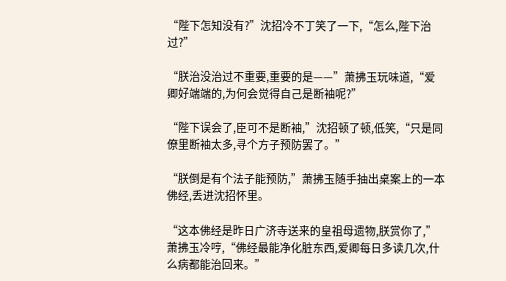“陛下怎知没有?”沈招冷不丁笑了一下,“怎么,陛下治过?”

“朕治没治过不重要,重要的是——”萧拂玉玩味道,“爱卿好端端的,为何会觉得自己是断袖呢?”

“陛下误会了,臣可不是断袖,”沈招顿了顿,低笑,“只是同僚里断袖太多,寻个方子预防罢了。”

“朕倒是有个法子能预防,”萧拂玉随手抽出桌案上的一本佛经,丢进沈招怀里。

“这本佛经是昨日广济寺送来的皇祖母遗物,朕赏你了,”萧拂玉冷哼,“佛经最能净化脏东西,爱卿每日多读几次,什么病都能治回来。”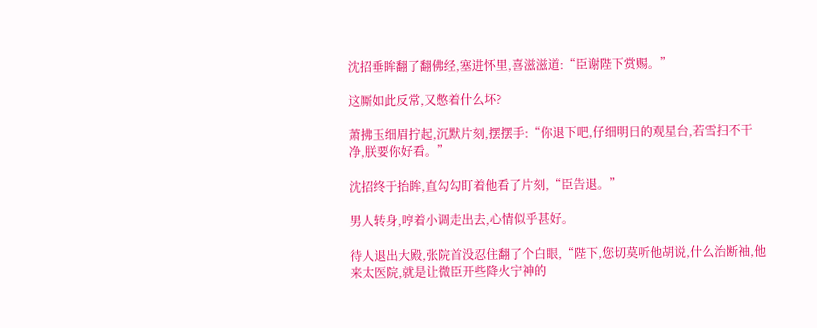沈招垂眸翻了翻佛经,塞进怀里,喜滋滋道:“臣谢陛下赏赐。”

这厮如此反常,又憋着什么坏?

萧拂玉细眉拧起,沉默片刻,摆摆手:“你退下吧,仔细明日的观星台,若雪扫不干净,朕要你好看。”

沈招终于抬眸,直勾勾盯着他看了片刻,“臣告退。”

男人转身,哼着小调走出去,心情似乎甚好。

待人退出大殿,张院首没忍住翻了个白眼,“陛下,您切莫听他胡说,什么治断袖,他来太医院,就是让微臣开些降火宁神的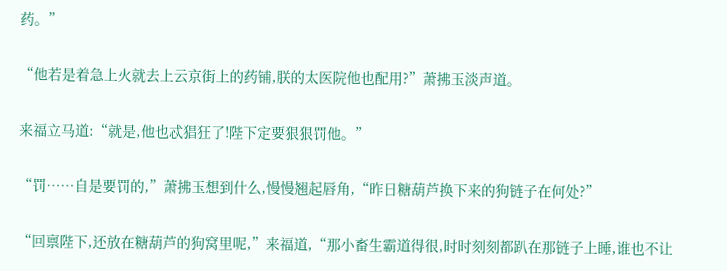药。”

“他若是着急上火就去上云京街上的药铺,朕的太医院他也配用?”萧拂玉淡声道。

来福立马道:“就是,他也忒猖狂了!陛下定要狠狠罚他。”

“罚……自是要罚的,”萧拂玉想到什么,慢慢翘起唇角,“昨日糖葫芦换下来的狗链子在何处?”

“回禀陛下,还放在糖葫芦的狗窝里呢,”来福道,“那小畜生霸道得很,时时刻刻都趴在那链子上睡,谁也不让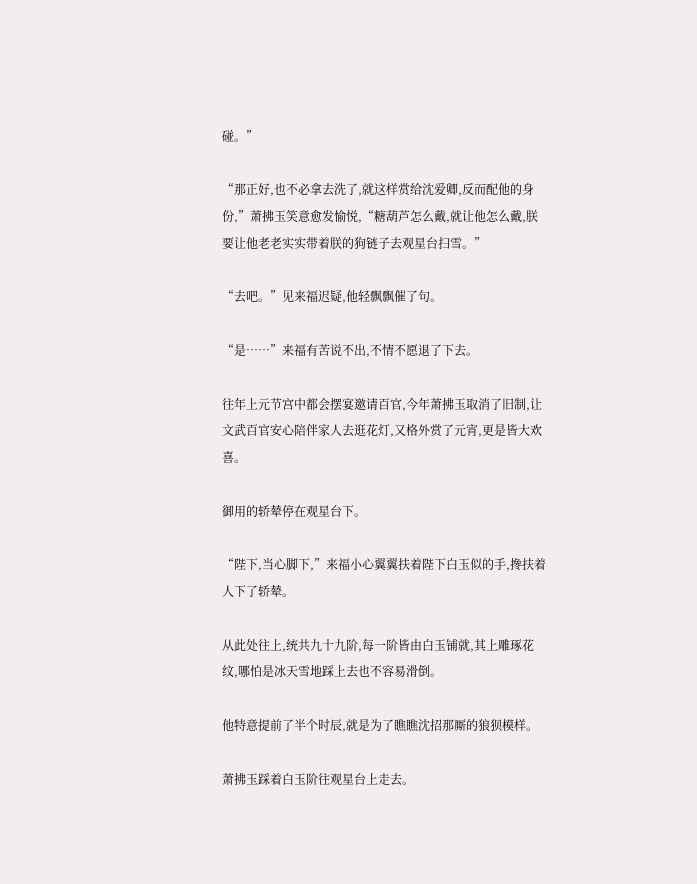碰。”

“那正好,也不必拿去洗了,就这样赏给沈爱卿,反而配他的身份,”萧拂玉笑意愈发愉悦,“糖葫芦怎么戴,就让他怎么戴,朕要让他老老实实带着朕的狗链子去观星台扫雪。”

“去吧。”见来福迟疑,他轻飘飘催了句。

“是……”来福有苦说不出,不情不愿退了下去。

往年上元节宫中都会摆宴邀请百官,今年萧拂玉取消了旧制,让文武百官安心陪伴家人去逛花灯,又格外赏了元宵,更是皆大欢喜。

御用的轿辇停在观星台下。

“陛下,当心脚下,”来福小心翼翼扶着陛下白玉似的手,搀扶着人下了轿辇。

从此处往上,统共九十九阶,每一阶皆由白玉铺就,其上雕琢花纹,哪怕是冰天雪地踩上去也不容易滑倒。

他特意提前了半个时辰,就是为了瞧瞧沈招那厮的狼狈模样。

萧拂玉踩着白玉阶往观星台上走去。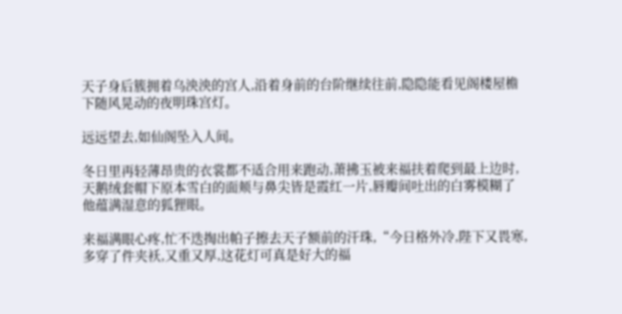天子身后簇拥着乌泱泱的宫人,沿着身前的台阶继续往前,隐隐能看见阁楼屋檐下随风晃动的夜明珠宫灯。

远远望去,如仙阁坠入人间。

冬日里再轻薄昂贵的衣裳都不适合用来跑动,萧拂玉被来福扶着爬到最上边时,天鹅绒套帽下原本雪白的面颊与鼻尖皆是霞红一片,唇瓣间吐出的白雾模糊了他蕴满湿意的狐狸眼。

来福满眼心疼,忙不迭掏出帕子擦去天子额前的汗珠,“今日格外冷,陛下又畏寒,多穿了件夹袄,又重又厚,这花灯可真是好大的福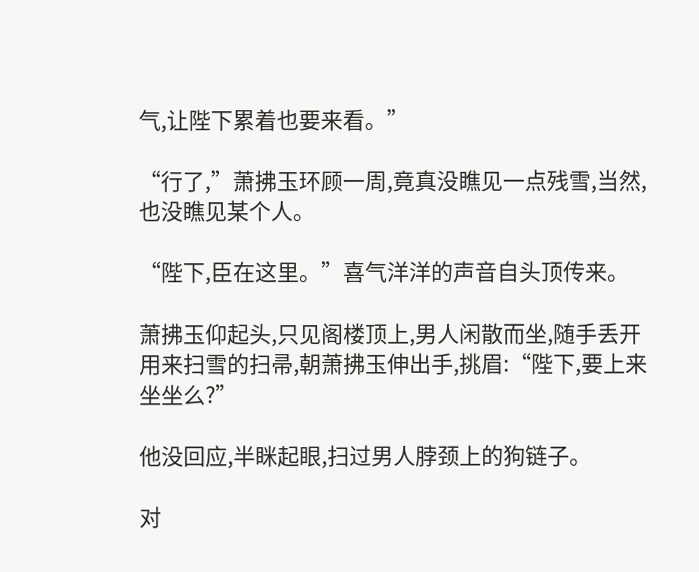气,让陛下累着也要来看。”

“行了,”萧拂玉环顾一周,竟真没瞧见一点残雪,当然,也没瞧见某个人。

“陛下,臣在这里。”喜气洋洋的声音自头顶传来。

萧拂玉仰起头,只见阁楼顶上,男人闲散而坐,随手丢开用来扫雪的扫帚,朝萧拂玉伸出手,挑眉:“陛下,要上来坐坐么?”

他没回应,半眯起眼,扫过男人脖颈上的狗链子。

对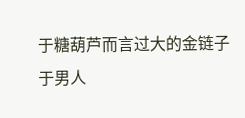于糖葫芦而言过大的金链子于男人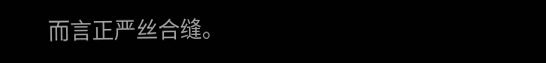而言正严丝合缝。